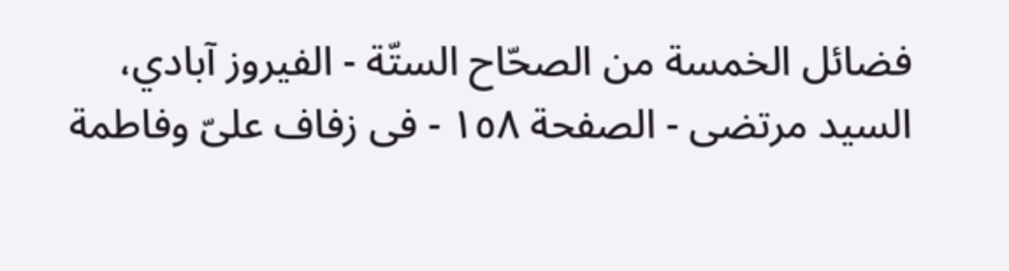فضائل الخمسة من الصحّاح الستّة - الفيروز آبادي، السيد مرتضى - الصفحة ١٥٨ - فى زفاف علىّ وفاطمة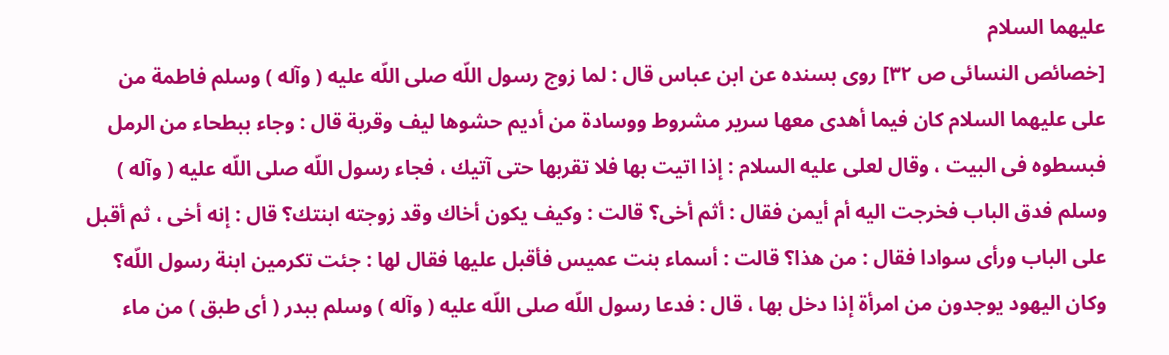عليهما السلام
[خصائص النسائى ص ٣٢] روى بسنده عن ابن عباس قال : لما زوج رسول اللّه صلى اللّه عليه ( وآله ) وسلم فاطمة من على عليهما السلام كان فيما أهدى معها سرير مشروط ووسادة من أديم حشوها ليف وقربة قال : وجاء ببطحاء من الرمل فبسطوه فى البيت ، وقال لعلى عليه السلام : إذا اتيت بها فلا تقربها حتى آتيك ، فجاء رسول اللّه صلى اللّه عليه ( وآله ) وسلم فدق الباب فخرجت اليه أم أيمن فقال : أثم أخى؟ قالت : وكيف يكون أخاك وقد زوجته ابنتك؟ قال : إنه أخى ، ثم أقبل على الباب ورأى سوادا فقال : من هذا؟ قالت : أسماء بنت عميس فأقبل عليها فقال لها : جئت تكرمين ابنة رسول اللّه؟ وكان اليهود يوجدون من امرأة إذا دخل بها ، قال : فدعا رسول اللّه صلى اللّه عليه ( وآله ) وسلم ببدر ( أى طبق ) من ماء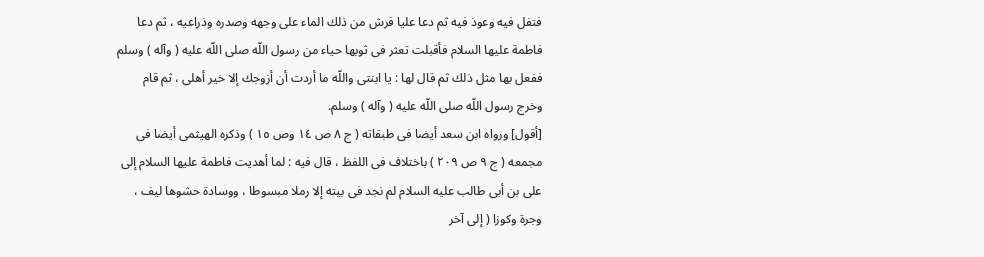فتفل فيه وعوذ فيه ثم دعا عليا فرش من ذلك الماء على وجهه وصدره وذراعيه ، ثم دعا فاطمة عليها السلام فأقبلت تعثر فى ثوبها حياء من رسول اللّه صلى اللّه عليه ( وآله ) وسلم ففعل بها مثل ذلك ثم قال لها : يا ابنتى واللّه ما أردت أن أزوجك إلا خير أهلى ، ثم قام وخرج رسول اللّه صلى اللّه عليه ( وآله ) وسلم.
[أقول] ورواه ابن سعد أيضا فى طبقاته ( ج ٨ ص ١٤ وص ١٥ ) وذكره الهيثمى أيضا فى مجمعه ( ج ٩ ص ٢٠٩ ) باختلاف فى اللفظ ، قال فيه : لما أهديت فاطمة عليها السلام إلى على بن أبى طالب عليه السلام لم نجد فى بيته إلا رملا مبسوطا ، ووسادة حشوها ليف ، وجرة وكوزا ( إلى آخر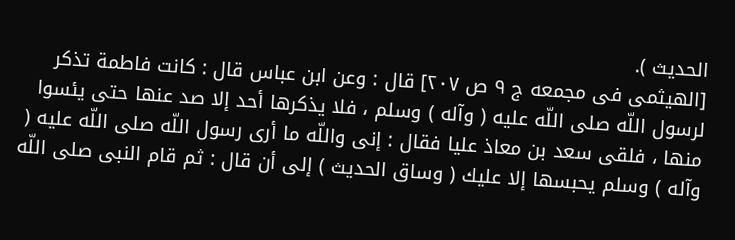الحديث ).
[الهيثمى فى مجمعه ج ٩ ص ٢٠٧] قال : وعن ابن عباس قال : كانت فاطمة تذكر لرسول اللّه صلى اللّه عليه ( وآله ) وسلم ، فلا يذكرها أحد إلا صد عنها حتى يئسوا منها ، فلقى سعد بن معاذ عليا فقال : إنى واللّه ما أرى رسول اللّه صلى اللّه عليه ( وآله ) وسلم يحبسها إلا عليك ( وساق الحديث ) إلى أن قال : ثم قام النبى صلى اللّه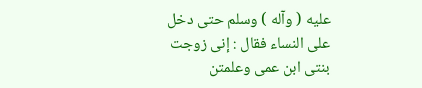عليه ( وآله ) وسلم حتى دخل على النساء فقال : إنى زوجت بنتى ابن عمى وعلمتن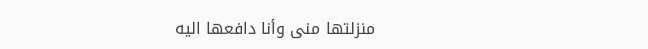منزلتها منى وأنا دافعها اليه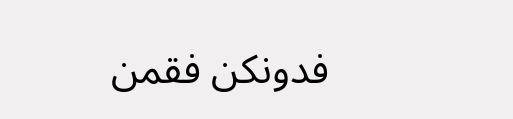فدونكن فقمن